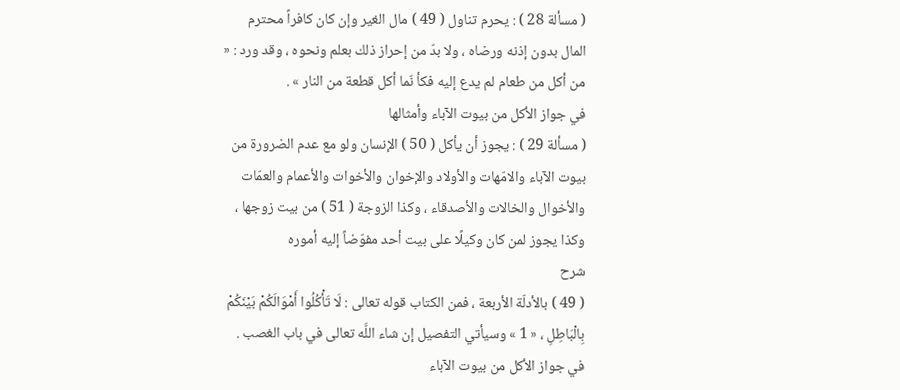( مسألة 28 ) : يحرم تناول ( 49 ) مال الغير وإن كان كافراً محترم المال بدون إذنه ورضاه ، ولا بدّ من إحراز ذلك بعلم ونحوه ، وقد ورد : « من أكل من طعام لم يدع إليه فكأ نّما أكل قطعة من النار » .
في جواز الأكل من بيوت الآباء وأمثالها
( مسألة 29 ) : يجوز أن يأكل ( 50 ) الإنسان ولو مع عدم الضرورة من بيوت الآباء والامّهات والأولاد والإخوان والأخوات والأعمام والعمّات والأخوال والخالات والأصدقاء ، وكذا الزوجة ( 51 ) من بيت زوجها ، وكذا يجوز لمن كان وكيلًا على بيت أحد مفوّضاً إليه أموره
شرح
( 49 ) بالأدلّة الأربعة ، فمن الكتاب قوله تعالى : لَا تَأْكُلُوا أَمْوَالَكُمْ بَيْنَكُمْ بِالْبَاطِلِ ، « 1 » وسيأتي التفصيل إن شاء اللَّه تعالى في باب الغصب .
في جواز الأكل من بيوت الآباء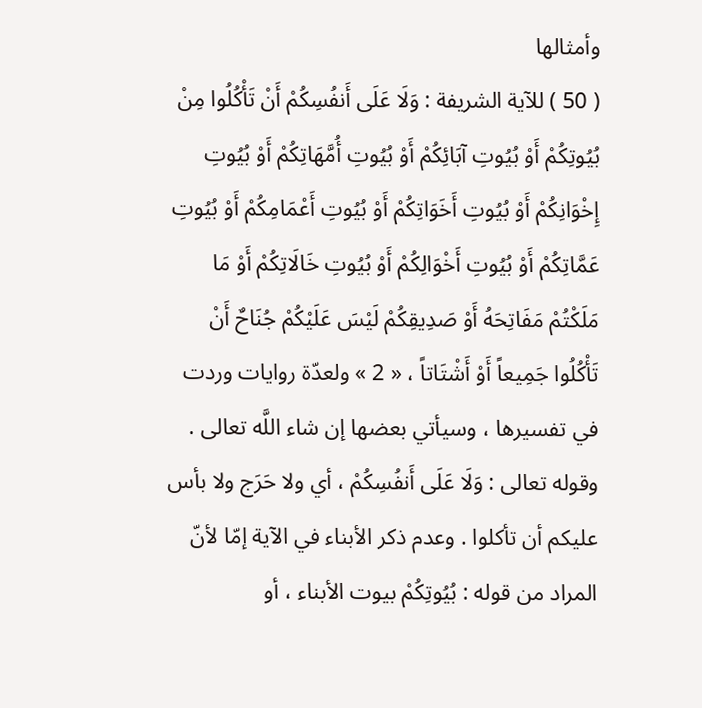وأمثالها
( 50 ) للآية الشريفة : وَلَا عَلَى أَنفُسِكُمْ أَنْ تَأْكُلُوا مِنْ بُيُوتِكُمْ أَوْ بُيُوتِ آبَائِكُمْ أَوْ بُيُوتِ أُمَّهَاتِكُمْ أَوْ بُيُوتِ إِخْوَانِكُمْ أَوْ بُيُوتِ أَخَوَاتِكُمْ أَوْ بُيُوتِ أَعْمَامِكُمْ أَوْ بُيُوتِ عَمَّاتِكُمْ أَوْ بُيُوتِ أَخْوَالِكُمْ أَوْ بُيُوتِ خَالَاتِكُمْ أَوْ مَا مَلَكْتُمْ مَفَاتِحَهُ أَوْ صَدِيقِكُمْ لَيْسَ عَلَيْكُمْ جُنَاحٌ أَنْ تَأْكُلُوا جَمِيعاً أَوْ أَشْتَاتاً ، « 2 » ولعدّة روايات وردت في تفسيرها ، وسيأتي بعضها إن شاء اللَّه تعالى .
وقوله تعالى : وَلَا عَلَى أَنفُسِكُمْ ، أي ولا حَرَج ولا بأس عليكم أن تأكلوا . وعدم ذكر الأبناء في الآية إمّا لأنّ المراد من قوله : بُيُوتِكُمْ بيوت الأبناء ، أو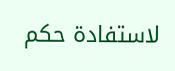لاستفادة حكم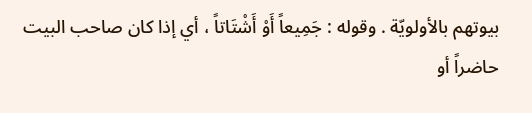بيوتهم بالأولويّة . وقوله : جَمِيعاً أَوْ أَشْتَاتاً ، أي إذا كان صاحب البيت حاضراً أو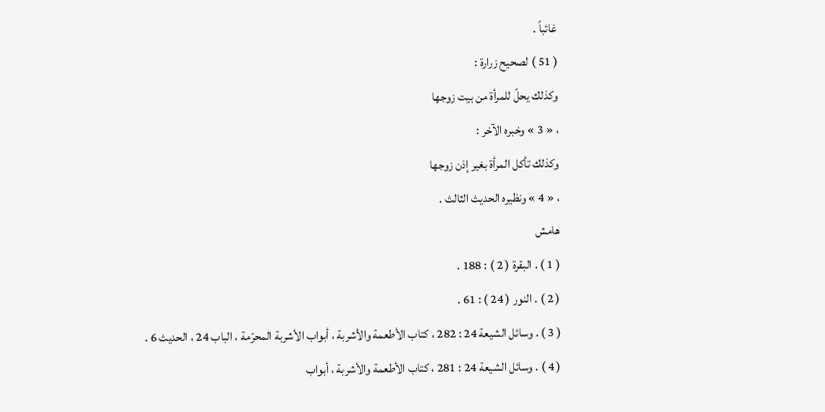غائباً .
( 51 ) لصحيح زرارة :
وكذلك يحلّ للمرأة من بيت زوجها
، « 3 » وخبره الآخر :
وكذلك تأكل المرأة بغير إذن زوجها
، « 4 » ونظيره الحديث الثالث .
هامش
( 1 ) . البقرة ( 2 ) : 188 .
( 2 ) . النور ( 24 ) : 61 .
( 3 ) . وسائل الشيعة 24 : 282 ، كتاب الأطعمة والأشربة ، أبواب الأشربة المحرّمة ، الباب 24 ، الحديث 6 .
( 4 ) . وسائل الشيعة 24 : 281 ، كتاب الأطعمة والأشربة ، أبواب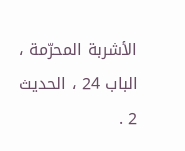الأشربة المحرّمة ، الباب 24 ، الحديث 2 .